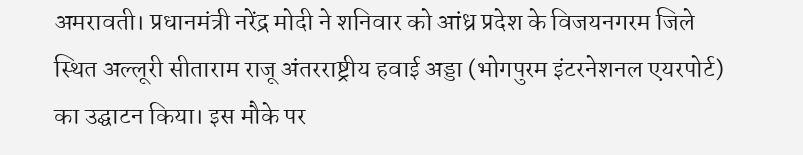अमरावती। प्रधानमंत्री नरेंद्र मोदी ने शनिवार को आंध्र प्रदेश के विजयनगरम जिले स्थित अल्लूरी सीताराम राजू अंतरराष्ट्रीय हवाई अड्डा (भोगपुरम इंटरनेशनल एयरपोर्ट) का उद्घाटन किया। इस मौके पर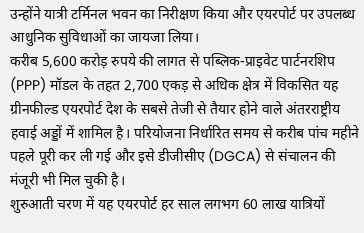उन्होंने यात्री टर्मिनल भवन का निरीक्षण किया और एयरपोर्ट पर उपलब्ध आधुनिक सुविधाओं का जायजा लिया।
करीब 5,600 करोड़ रुपये की लागत से पब्लिक-प्राइवेट पार्टनरशिप (PPP) मॉडल के तहत 2,700 एकड़ से अधिक क्षेत्र में विकसित यह ग्रीनफील्ड एयरपोर्ट देश के सबसे तेजी से तैयार होने वाले अंतरराष्ट्रीय हवाई अड्डों में शामिल है। परियोजना निर्धारित समय से करीब पांच महीने पहले पूरी कर ली गई और इसे डीजीसीए (DGCA) से संचालन की मंजूरी भी मिल चुकी है।
शुरुआती चरण में यह एयरपोर्ट हर साल लगभग 60 लाख यात्रियों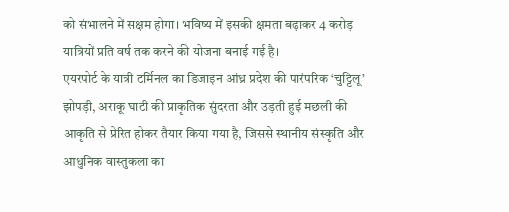को संभालने में सक्षम होगा। भविष्य में इसकी क्षमता बढ़ाकर 4 करोड़ यात्रियों प्रति वर्ष तक करने की योजना बनाई गई है।
एयरपोर्ट के यात्री टर्मिनल का डिजाइन आंध्र प्रदेश की पारंपरिक ‘चुट्टिलू’ झोपड़ी, अराकू घाटी की प्राकृतिक सुंदरता और उड़ती हुई मछली की आकृति से प्रेरित होकर तैयार किया गया है, जिससे स्थानीय संस्कृति और आधुनिक वास्तुकला का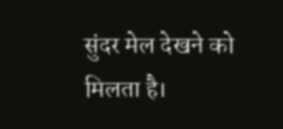सुंदर मेल देखने को मिलता है।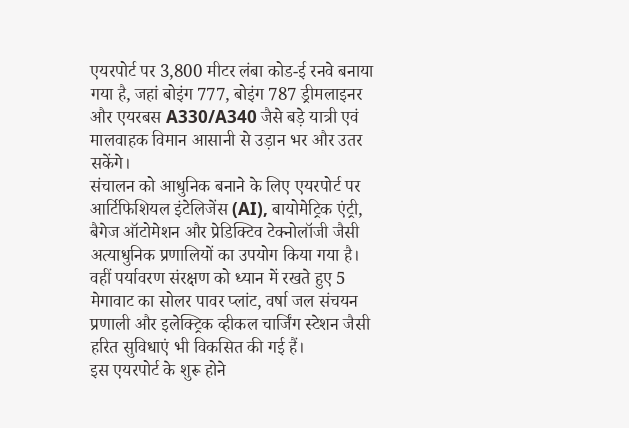एयरपोर्ट पर 3,800 मीटर लंबा कोड-ई रनवे बनाया गया है, जहां बोइंग 777, बोइंग 787 ड्रीमलाइनर और एयरबस A330/A340 जैसे बड़े यात्री एवं मालवाहक विमान आसानी से उड़ान भर और उतर सकेंगे।
संचालन को आधुनिक बनाने के लिए एयरपोर्ट पर आर्टिफिशियल इंटेलिजेंस (AI), बायोमेट्रिक एंट्री, बैगेज ऑटोमेशन और प्रेडिक्टिव टेक्नोलॉजी जैसी अत्याधुनिक प्रणालियों का उपयोग किया गया है। वहीं पर्यावरण संरक्षण को ध्यान में रखते हुए 5 मेगावाट का सोलर पावर प्लांट, वर्षा जल संचयन प्रणाली और इलेक्ट्रिक व्हीकल चार्जिंग स्टेशन जैसी हरित सुविधाएं भी विकसित की गई हैं।
इस एयरपोर्ट के शुरू होने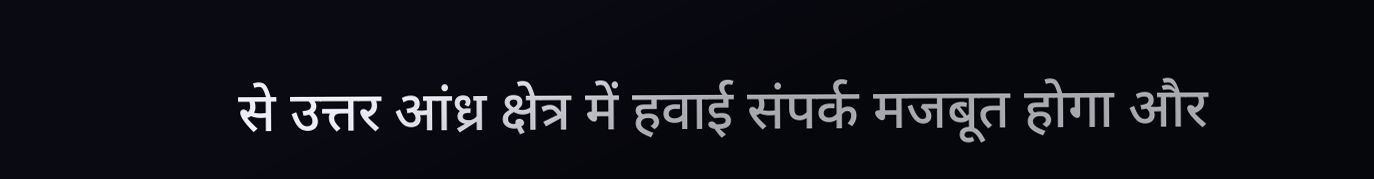से उत्तर आंध्र क्षेत्र में हवाई संपर्क मजबूत होगा और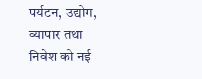पर्यटन, उद्योग, व्यापार तथा निवेश को नई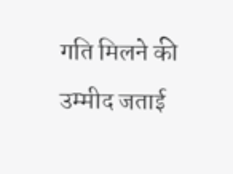गति मिलने की उम्मीद जताई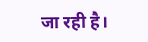जा रही है।